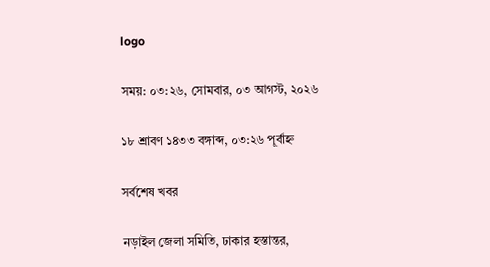logo

সময়: ০৩:২৬, সোমবার, ০৩ আগস্ট, ২০২৬

১৮ শ্রাবণ ১৪৩৩ বঙ্গাব্দ, ০৩:২৬ পূর্বাহ্ন

সর্বশেষ খবর

নড়াইল জেলা সমিতি, ঢাকার হস্তান্তর,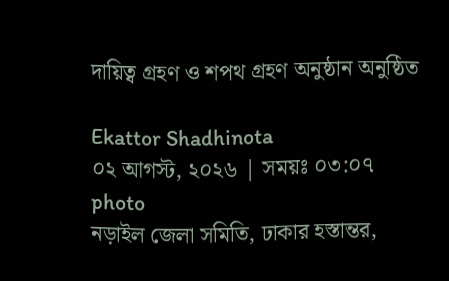দায়িত্ব গ্রহণ ও শপথ গ্রহণ অনুষ্ঠান অনুষ্ঠিত

Ekattor Shadhinota
০২ আগস্ট, ২০২৬ | সময়ঃ ০৩:০৭
photo
নড়াইল জেলা সমিতি, ঢাকার হস্তান্তর,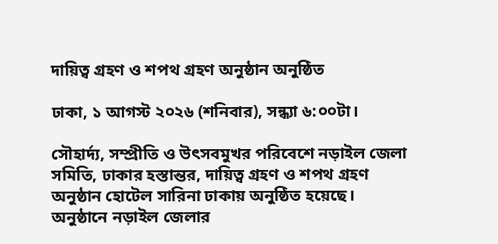দায়িত্ব গ্রহণ ও শপথ গ্রহণ অনুষ্ঠান অনুষ্ঠিত

ঢাকা, ১ আগস্ট ২০২৬ (শনিবার), সন্ধ্যা ৬:০০টা।

সৌহার্দ্য, সম্প্রীতি ও উৎসবমুখর পরিবেশে নড়াইল জেলা সমিতি, ঢাকার হস্তান্তর, দায়িত্ব গ্রহণ ও শপথ গ্রহণ অনুষ্ঠান হোটেল সারিনা ঢাকায় অনুষ্ঠিত হয়েছে। অনুষ্ঠানে নড়াইল জেলার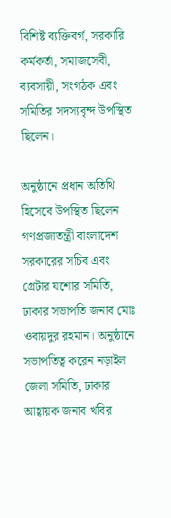বিশিষ্ট ব্যক্তিবর্গ, সরকারি কর্মকর্তা, সমাজসেবী, ব্যবসায়ী, সংগঠক এবং সমিতির সদস্যবৃন্দ উপস্থিত ছিলেন।

অনুষ্ঠানে প্রধান অতিথি হিসেবে উপস্থিত ছিলেন গণপ্রজাতন্ত্রী বাংলাদেশ সরকারের সচিব এবং গ্রেটার যশোর সমিতি, ঢাকার সভাপতি জনাব মোঃ ওবায়দুর রহমান। অনুষ্ঠানে সভাপতিত্ব করেন নড়াইল জেলা সমিতি, ঢাকার আহ্বায়ক জনাব খবির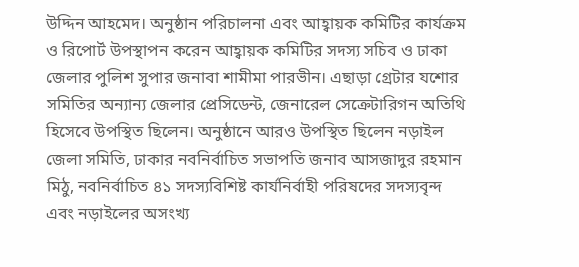উদ্দিন আহমেদ। অনুষ্ঠান পরিচালনা এবং আহ্বায়ক কমিটির কার্যক্রম ও রিপোর্ট উপস্থাপন করেন আহ্বায়ক কমিটির সদস্য সচিব ও ঢাকা জেলার পুলিশ সুপার জনাবা শামীমা পারভীন। এছাড়া গ্রেটার যশোর সমিতির অন্যান্য জেলার প্রেসিডেন্ট, জেনারেল সেক্রেটারিগন অতিথি হিসেবে উপস্থিত ছিলেন। অনুষ্ঠানে আরও উপস্থিত ছিলেন নড়াইল জেলা সমিতি, ঢাকার নবনির্বাচিত সভাপতি জনাব আসজাদুর রহমান মিঠু, নবনির্বাচিত ৪১ সদস্যবিশিষ্ট কার্যনির্বাহী পরিষদের সদস্যবৃন্দ এবং নড়াইলের অসংখ্য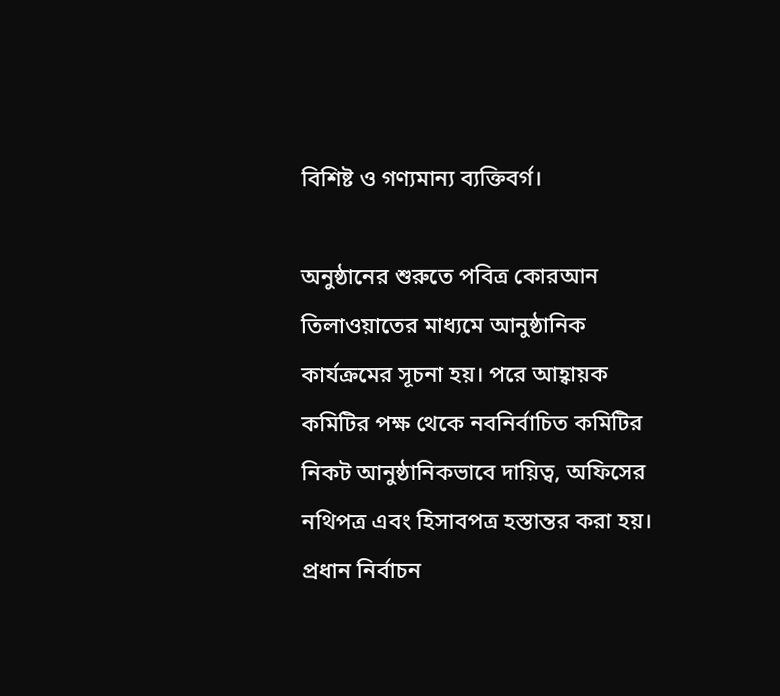বিশিষ্ট ও গণ্যমান্য ব্যক্তিবর্গ।

অনুষ্ঠানের শুরুতে পবিত্র কোরআন তিলাওয়াতের মাধ্যমে আনুষ্ঠানিক কার্যক্রমের সূচনা হয়। পরে আহ্বায়ক কমিটির পক্ষ থেকে নবনির্বাচিত কমিটির নিকট আনুষ্ঠানিকভাবে দায়িত্ব, অফিসের নথিপত্র এবং হিসাবপত্র হস্তান্তর করা হয়। প্রধান নির্বাচন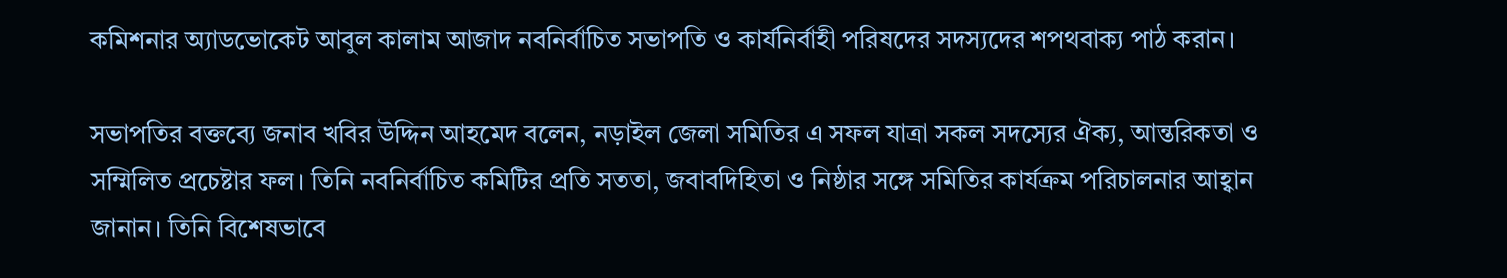কমিশনার অ্যাডভোকেট আবুল কালাম আজাদ নবনির্বাচিত সভাপতি ও কার্যনির্বাহী পরিষদের সদস্যদের শপথবাক্য পাঠ করান।

সভাপতির বক্তব্যে জনাব খবির উদ্দিন আহমেদ বলেন, নড়াইল জেলা সমিতির এ সফল যাত্রা সকল সদস্যের ঐক্য, আন্তরিকতা ও সম্মিলিত প্রচেষ্টার ফল। তিনি নবনির্বাচিত কমিটির প্রতি সততা, জবাবদিহিতা ও নিষ্ঠার সঙ্গে সমিতির কার্যক্রম পরিচালনার আহ্বান জানান। তিনি বিশেষভাবে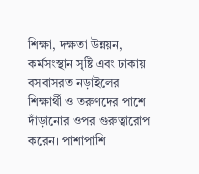শিক্ষা, দক্ষতা উন্নয়ন, কর্মসংস্থান সৃষ্টি এবং ঢাকায় বসবাসরত নড়াইলের শিক্ষার্থী ও তরুণদের পাশে দাঁড়ানোর ওপর গুরুত্বারোপ করেন। পাশাপাশি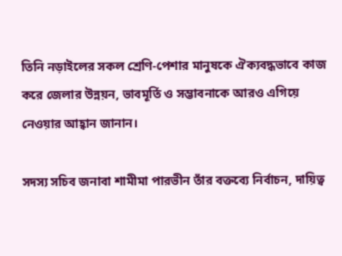তিনি নড়াইলের সকল শ্রেণি-পেশার মানুষকে ঐক্যবদ্ধভাবে কাজ করে জেলার উন্নয়ন, ভাবমূর্তি ও সম্ভাবনাকে আরও এগিয়ে নেওয়ার আহ্বান জানান।

সদস্য সচিব জনাবা শামীমা পারভীন তাঁর বক্তব্যে নির্বাচন, দায়িত্ব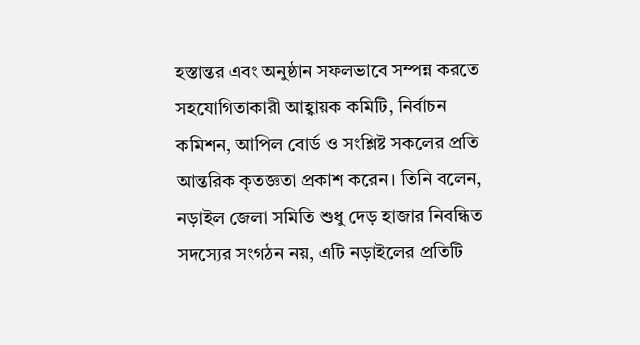হস্তান্তর এবং অনুষ্ঠান সফলভাবে সম্পন্ন করতে সহযোগিতাকারী আহ্বায়ক কমিটি, নির্বাচন কমিশন, আপিল বোর্ড ও সংশ্লিষ্ট সকলের প্রতি আন্তরিক কৃতজ্ঞতা প্রকাশ করেন। তিনি বলেন, নড়াইল জেলা সমিতি শুধু দেড় হাজার নিবন্ধিত সদস্যের সংগঠন নয়, এটি নড়াইলের প্রতিটি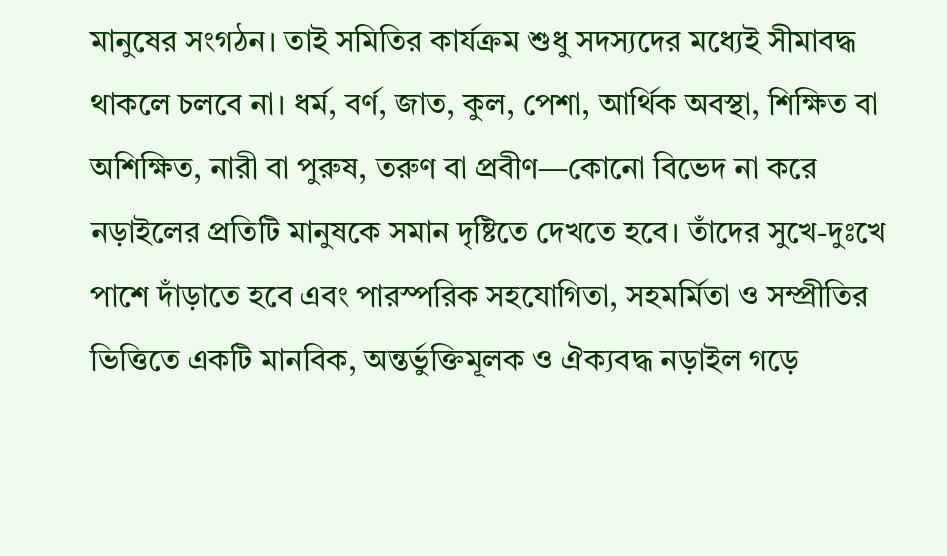মানুষের সংগঠন। তাই সমিতির কার্যক্রম শুধু সদস্যদের মধ্যেই সীমাবদ্ধ থাকলে চলবে না। ধর্ম, বর্ণ, জাত, কুল, পেশা, আর্থিক অবস্থা, শিক্ষিত বা অশিক্ষিত, নারী বা পুরুষ, তরুণ বা প্রবীণ—কোনো বিভেদ না করে নড়াইলের প্রতিটি মানুষকে সমান দৃষ্টিতে দেখতে হবে। তাঁদের সুখে-দুঃখে পাশে দাঁড়াতে হবে এবং পারস্পরিক সহযোগিতা, সহমর্মিতা ও সম্প্রীতির ভিত্তিতে একটি মানবিক, অন্তর্ভুক্তিমূলক ও ঐক্যবদ্ধ নড়াইল গড়ে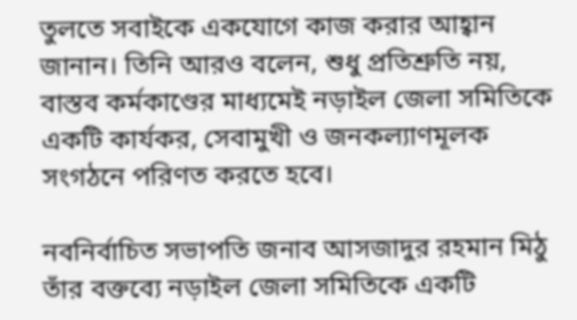তুলতে সবাইকে একযোগে কাজ করার আহ্বান জানান। তিনি আরও বলেন, শুধু প্রতিশ্রুতি নয়, বাস্তব কর্মকাণ্ডের মাধ্যমেই নড়াইল জেলা সমিতিকে একটি কার্যকর, সেবামুখী ও জনকল্যাণমূলক সংগঠনে পরিণত করতে হবে।

নবনির্বাচিত সভাপতি জনাব আসজাদুর রহমান মিঠু তাঁর বক্তব্যে নড়াইল জেলা সমিতিকে একটি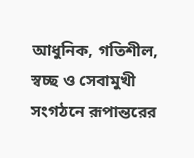আধুনিক, গতিশীল, স্বচ্ছ ও সেবামুখী সংগঠনে রূপান্তরের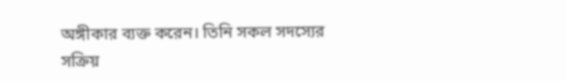অঙ্গীকার ব্যক্ত করেন। তিনি সকল সদস্যের সক্রিয়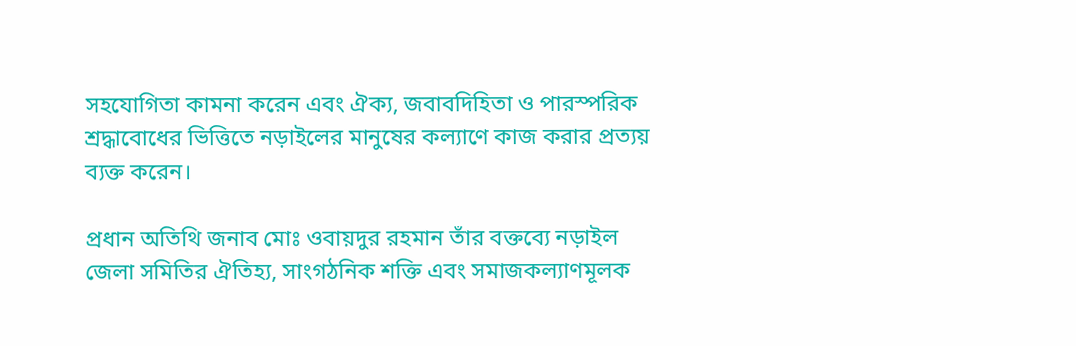সহযোগিতা কামনা করেন এবং ঐক্য, জবাবদিহিতা ও পারস্পরিক শ্রদ্ধাবোধের ভিত্তিতে নড়াইলের মানুষের কল্যাণে কাজ করার প্রত্যয় ব্যক্ত করেন।

প্রধান অতিথি জনাব মোঃ ওবায়দুর রহমান তাঁর বক্তব্যে নড়াইল জেলা সমিতির ঐতিহ্য, সাংগঠনিক শক্তি এবং সমাজকল্যাণমূলক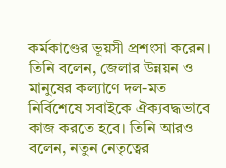কর্মকাণ্ডের ভূয়সী প্রশংসা করেন। তিনি বলেন, জেলার উন্নয়ন ও মানুষের কল্যাণে দল-মত নির্বিশেষে সবাইকে ঐক্যবদ্ধভাবে কাজ করতে হবে। তিনি আরও বলেন, নতুন নেতৃত্বের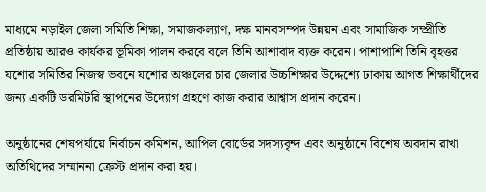মাধ্যমে নড়াইল জেলা সমিতি শিক্ষা, সমাজকল্যাণ, দক্ষ মানবসম্পদ উন্নয়ন এবং সামাজিক সম্প্রীতি প্রতিষ্ঠায় আরও কার্যকর ভূমিকা পালন করবে বলে তিনি আশাবাদ ব্যক্ত করেন। পাশাপাশি তিনি বৃহত্তর যশোর সমিতির নিজস্ব ভবনে যশোর অঞ্চলের চার জেলার উচ্চশিক্ষার উদ্দেশ্যে ঢাকায় আগত শিক্ষার্থীদের জন্য একটি ডরমিটরি স্থাপনের উদ্যোগ গ্রহণে কাজ করার আশ্বাস প্রদান করেন।

অনুষ্ঠানের শেষপর্যায়ে নির্বাচন কমিশন, আপিল বোর্ডের সদস্যবৃন্দ এবং অনুষ্ঠানে বিশেষ অবদান রাখা অতিথিদের সম্মাননা ক্রেস্ট প্রদান করা হয়।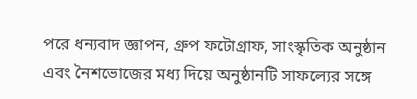পরে ধন্যবাদ জ্ঞাপন, গ্রুপ ফটোগ্রাফ, সাংস্কৃতিক অনুষ্ঠান এবং নৈশভোজের মধ্য দিয়ে অনুষ্ঠানটি সাফল্যের সঙ্গে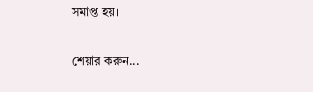সমাপ্ত হয়।

শেয়ার করুন...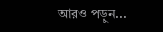আরও পড়ুন...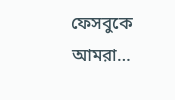ফেসবুকে আমরা…